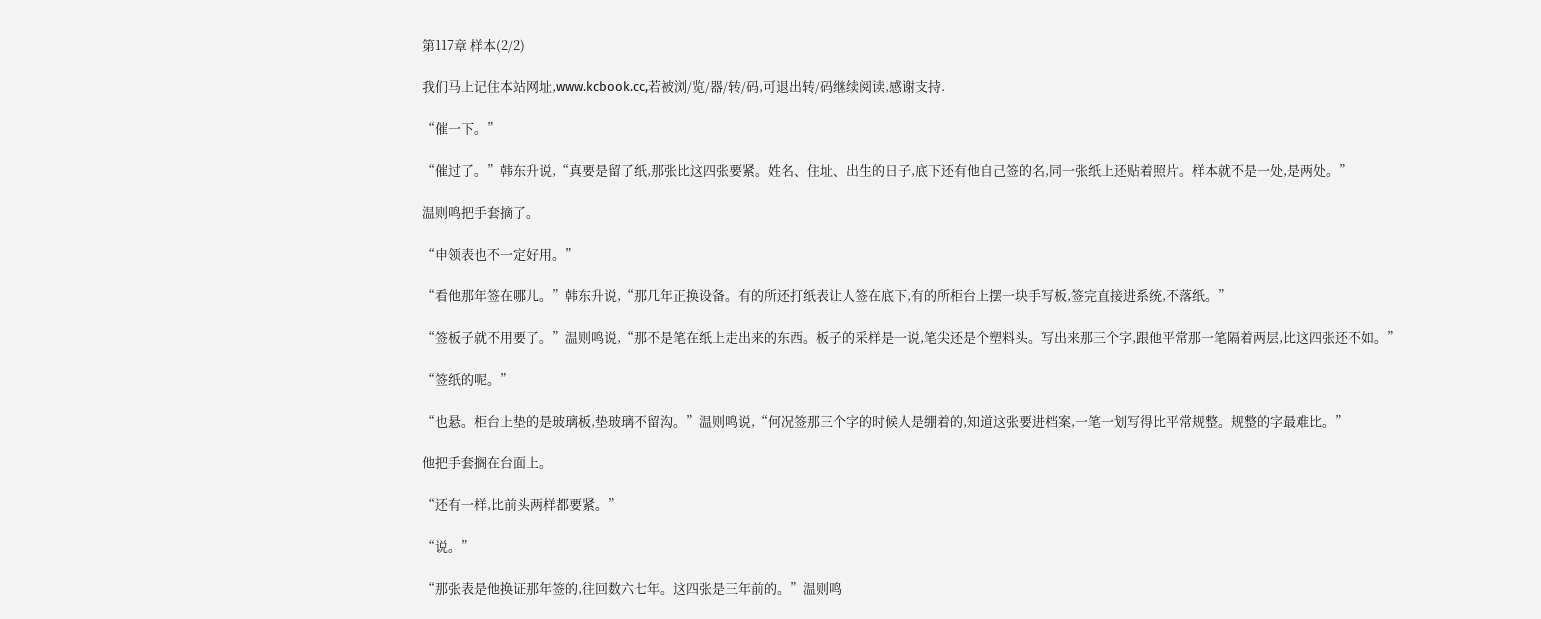第117章 样本(2/2)

我们马上记住本站网址,www.kcbook.cc,若被浏/览/器/转/码,可退出转/码继续阅读,感谢支持.

“催一下。”

“催过了。”韩东升说,“真要是留了纸,那张比这四张要紧。姓名、住址、出生的日子,底下还有他自己签的名,同一张纸上还贴着照片。样本就不是一处,是两处。”

温则鸣把手套摘了。

“申领表也不一定好用。”

“看他那年签在哪儿。”韩东升说,“那几年正换设备。有的所还打纸表让人签在底下,有的所柜台上摆一块手写板,签完直接进系统,不落纸。”

“签板子就不用要了。”温则鸣说,“那不是笔在纸上走出来的东西。板子的采样是一说,笔尖还是个塑料头。写出来那三个字,跟他平常那一笔隔着两层,比这四张还不如。”

“签纸的呢。”

“也悬。柜台上垫的是玻璃板,垫玻璃不留沟。”温则鸣说,“何况签那三个字的时候人是绷着的,知道这张要进档案,一笔一划写得比平常规整。规整的字最难比。”

他把手套搁在台面上。

“还有一样,比前头两样都要紧。”

“说。”

“那张表是他换证那年签的,往回数六七年。这四张是三年前的。”温则鸣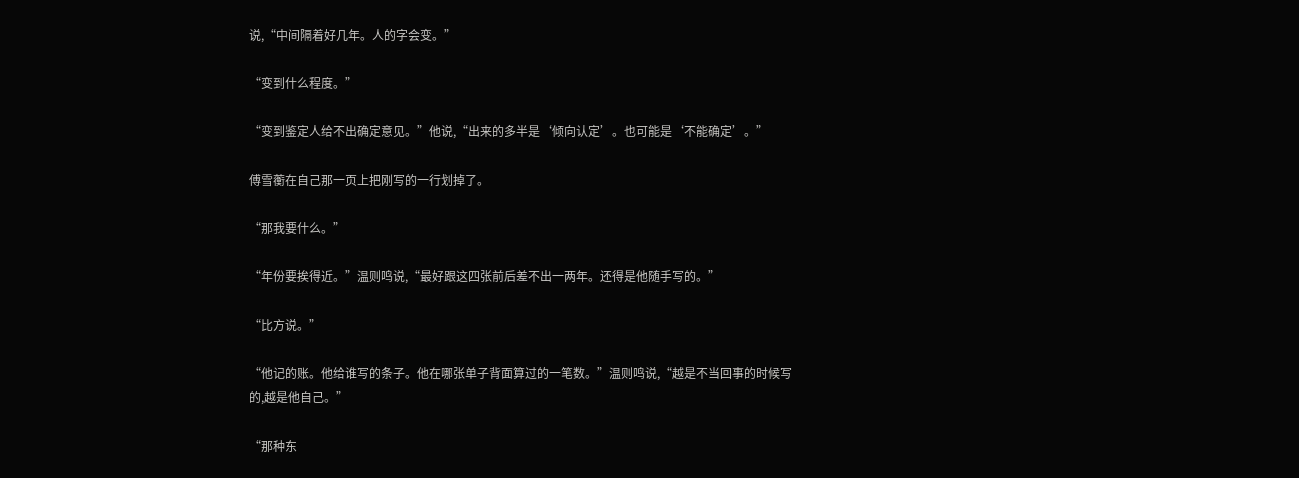说,“中间隔着好几年。人的字会变。”

“变到什么程度。”

“变到鉴定人给不出确定意见。”他说,“出来的多半是‘倾向认定’。也可能是‘不能确定’。”

傅雪蘅在自己那一页上把刚写的一行划掉了。

“那我要什么。”

“年份要挨得近。”温则鸣说,“最好跟这四张前后差不出一两年。还得是他随手写的。”

“比方说。”

“他记的账。他给谁写的条子。他在哪张单子背面算过的一笔数。”温则鸣说,“越是不当回事的时候写的,越是他自己。”

“那种东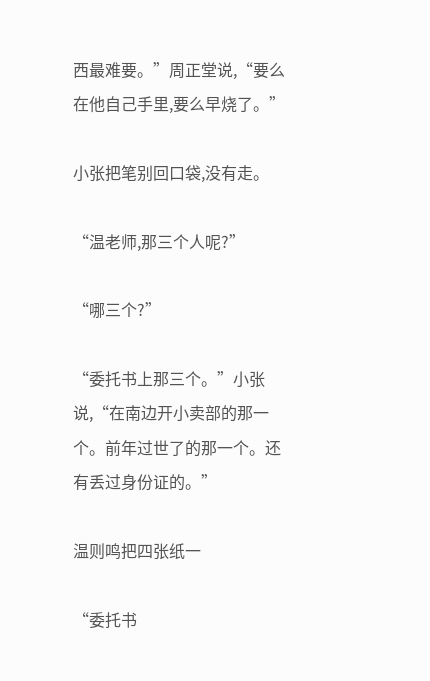西最难要。”周正堂说,“要么在他自己手里,要么早烧了。”

小张把笔别回口袋,没有走。

“温老师,那三个人呢?”

“哪三个?”

“委托书上那三个。”小张说,“在南边开小卖部的那一个。前年过世了的那一个。还有丢过身份证的。”

温则鸣把四张纸一

“委托书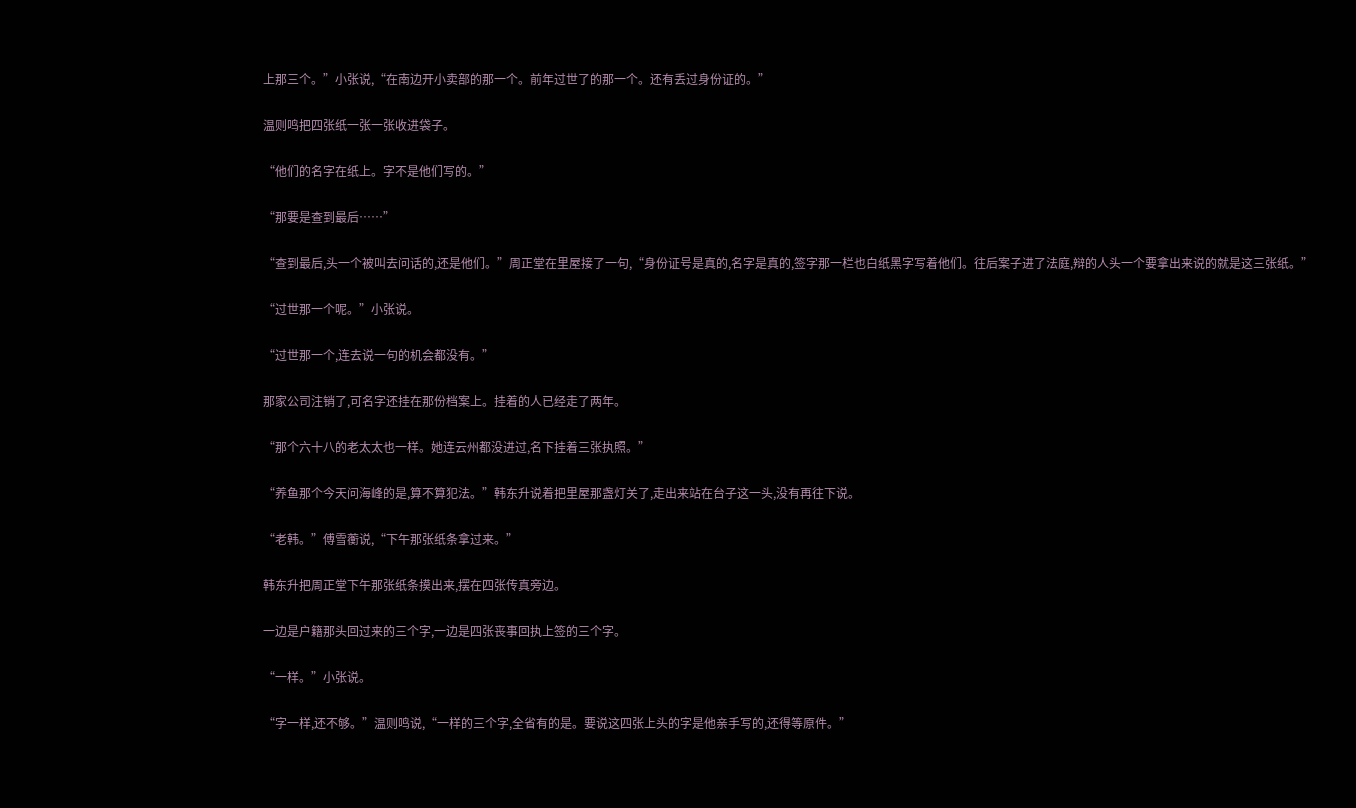上那三个。”小张说,“在南边开小卖部的那一个。前年过世了的那一个。还有丢过身份证的。”

温则鸣把四张纸一张一张收进袋子。

“他们的名字在纸上。字不是他们写的。”

“那要是查到最后……”

“查到最后,头一个被叫去问话的,还是他们。”周正堂在里屋接了一句,“身份证号是真的,名字是真的,签字那一栏也白纸黑字写着他们。往后案子进了法庭,辩的人头一个要拿出来说的就是这三张纸。”

“过世那一个呢。”小张说。

“过世那一个,连去说一句的机会都没有。”

那家公司注销了,可名字还挂在那份档案上。挂着的人已经走了两年。

“那个六十八的老太太也一样。她连云州都没进过,名下挂着三张执照。”

“养鱼那个今天问海峰的是,算不算犯法。”韩东升说着把里屋那盏灯关了,走出来站在台子这一头,没有再往下说。

“老韩。”傅雪蘅说,“下午那张纸条拿过来。”

韩东升把周正堂下午那张纸条摸出来,摆在四张传真旁边。

一边是户籍那头回过来的三个字,一边是四张丧事回执上签的三个字。

“一样。”小张说。

“字一样,还不够。”温则鸣说,“一样的三个字,全省有的是。要说这四张上头的字是他亲手写的,还得等原件。”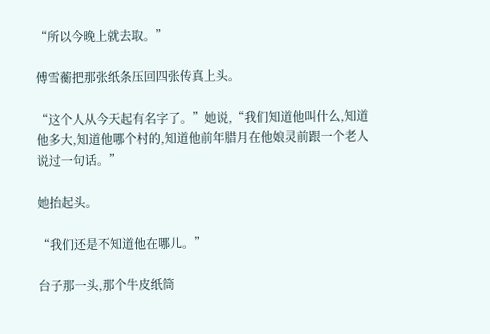“所以今晚上就去取。”

傅雪蘅把那张纸条压回四张传真上头。

“这个人从今天起有名字了。”她说,“我们知道他叫什么,知道他多大,知道他哪个村的,知道他前年腊月在他娘灵前跟一个老人说过一句话。”

她抬起头。

“我们还是不知道他在哪儿。”

台子那一头,那个牛皮纸筒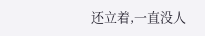还立着,一直没人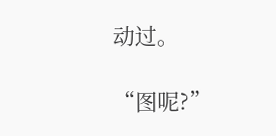动过。

“图呢?”